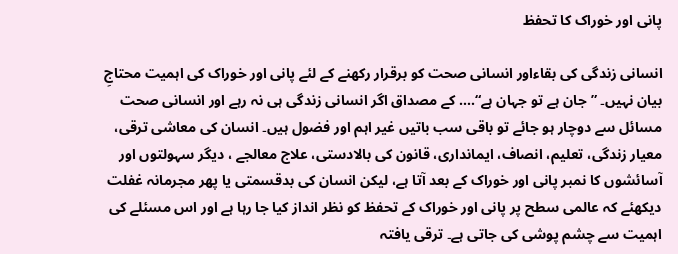پانی اور خوراک کا تحفظ

انسانی زندگی کی بقاءاور انسانی صحت کو برقرار رکھنے کے لئے پانی اور خوراک کی اہمیت محتاجِ بیان نہیں۔ ”جان ہے تو جہان ہے“.... کے مصداق اگر انسانی زندگی ہی نہ رہے اور انسانی صحت مسائل سے دوچار ہو جائے تو باقی سب باتیں غیر اہم اور فضول ہیں۔ انسان کی معاشی ترقی، معیار زندگی، تعلیم، انصاف، ایمانداری، قانون کی بالادستی، علاج معالجے ، دیگر سہولتوں اور آسائشوں کا نمبر پانی اور خوراک کے بعد آتا ہے، لیکن انسان کی بدقسمتی یا پھر مجرمانہ غفلت دیکھئے کہ عالمی سطح پر پانی اور خوراک کے تحفظ کو نظر انداز کیا جا رہا ہے اور اس مسئلے کی اہمیت سے چشم پوشی کی جاتی ہے۔ ترقی یافتہ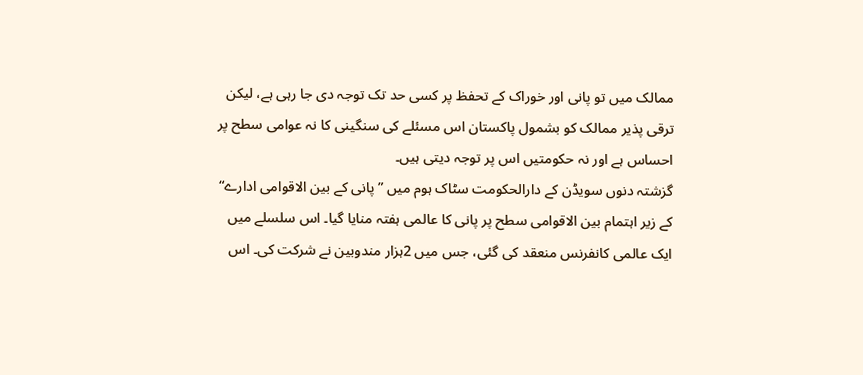ممالک میں تو پانی اور خوراک کے تحفظ پر کسی حد تک توجہ دی جا رہی ہے، لیکن ترقی پذیر ممالک کو بشمول پاکستان اس مسئلے کی سنگینی کا نہ عوامی سطح پر احساس ہے اور نہ حکومتیں اس پر توجہ دیتی ہیں۔
گزشتہ دنوں سویڈن کے دارالحکومت سٹاک ہوم میں ” پانی کے بین الاقوامی ادارے“ کے زیر اہتمام بین الاقوامی سطح پر پانی کا عالمی ہفتہ منایا گیا۔ اس سلسلے میں ایک عالمی کانفرنس منعقد کی گئی، جس میں 2ہزار مندوبین نے شرکت کی۔ اس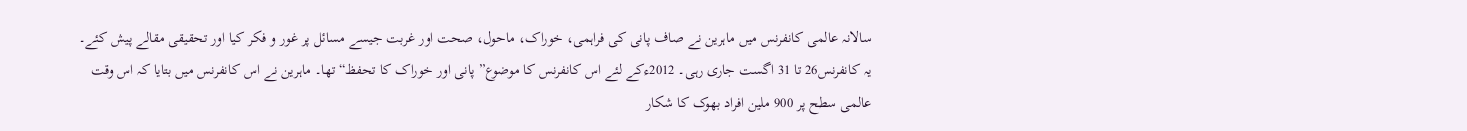سالانہ عالمی کانفرنس میں ماہرین نے صاف پانی کی فراہمی، خوراک، ماحول، صحت اور غربت جیسے مسائل پر غور و فکر کیا اور تحقیقی مقالے پیش کئے۔ یہ کانفرنس26 تا 31 اگست جاری رہی۔ 2012ءکے لئے اس کانفرنس کا موضوع” پانی اور خوراک کا تحفظ“ تھا۔ ماہرین نے اس کانفرنس میں بتایا کہ اس وقت عالمی سطح پر 900 ملین افراد بھوک کا شکار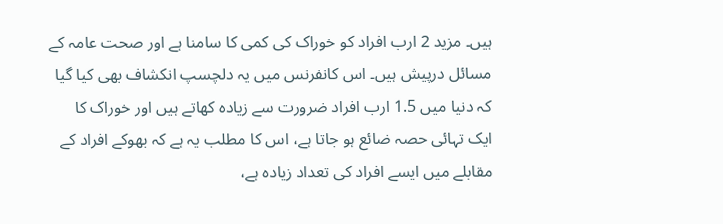ہیں۔ مزید 2 ارب افراد کو خوراک کی کمی کا سامنا ہے اور صحت عامہ کے مسائل درپیش ہیں۔ اس کانفرنس میں یہ دلچسپ انکشاف بھی کیا گیا کہ دنیا میں 1.5 ارب افراد ضرورت سے زیادہ کھاتے ہیں اور خوراک کا ایک تہائی حصہ ضائع ہو جاتا ہے، اس کا مطلب یہ ہے کہ بھوکے افراد کے مقابلے میں ایسے افراد کی تعداد زیادہ ہے،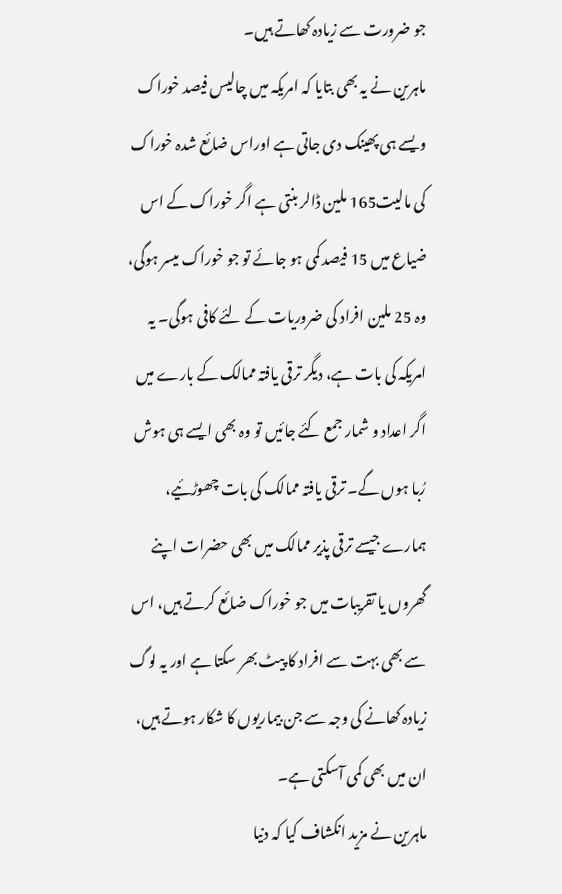جو ضرورت سے زیادہ کھاتے ہیں۔
ماہرین نے یہ بھی بتایا کہ امریکہ میں چالیس فیصد خوراک ویسے ہی پھینک دی جاتی ہے اوراس ضائع شدہ خوراک کی مالیت165 ملین ڈالر بنتی ہے اگر خوراک کے اس ضیاع میں 15 فیصد کمی ہو جائے تو جو خوراک میسر ہوگی، وہ 25 ملین افراد کی ضروریات کے لئے کافی ہوگی۔ یہ امریکہ کی بات ہے، دیگر ترقی یافتہ ممالک کے بارے میں اگر اعداد و شمار جمع کئے جائیں تو وہ بھی ایسے ہی ہوش رُبا ہوں گے۔ ترقی یافتہ ممالک کی بات چھوڑئیے، ہمارے جیسے ترقی پذیر ممالک میں بھی حضرات اپنے گھروں یا تقریبات میں جو خوراک ضائع کرتے ہیں، اس سے بھی بہت سے افراد کا پیٹ بھر سکتا ہے اور یہ لوگ زیادہ کھانے کی وجہ سے جن بیماریوں کا شکار ہوتے ہیں، ان میں بھی کمی آسکتی ہے۔
ماہرین نے مزید انکشاف کیا کہ دنیا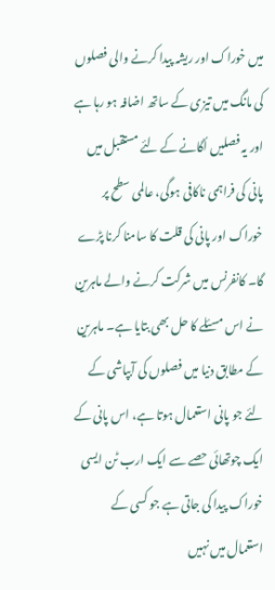میں خوراک اور ریشہ پیدا کرنے والی فصلوں کی مانگ میں تیزی کے ساتھ اضافہ ہو رہا ہے اور یہ فصلیں اُگانے کے لئے مستقبل میں پانی کی فراہمی ناکافی ہوگی، عالمی سطح پر خوراک اور پانی کی قلت کا سامنا کرنا پڑے گا۔ کانفرنس میں شرکت کرنے والے ماہرین نے اس مسئلے کا حل بھی بتایا ہے۔ ماہرین کے مطابق دنیا میں فصلوں کی آبپاشی کے لئے جو پانی استعمال ہوتا ہے، اس پانی کے ایک چوتھائی حصے سے ایک ارب ٹن ایسی خوراک پیدا کی جاتی ہے جو کسی کے استعمال میں نہیں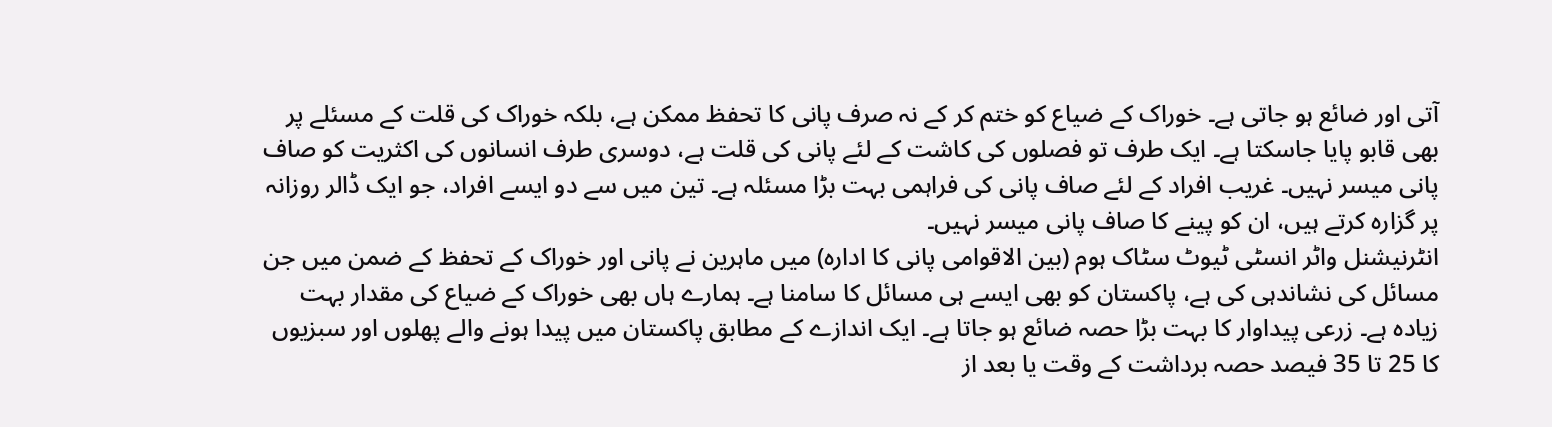آتی اور ضائع ہو جاتی ہے۔ خوراک کے ضیاع کو ختم کر کے نہ صرف پانی کا تحفظ ممکن ہے، بلکہ خوراک کی قلت کے مسئلے پر بھی قابو پایا جاسکتا ہے۔ ایک طرف تو فصلوں کی کاشت کے لئے پانی کی قلت ہے، دوسری طرف انسانوں کی اکثریت کو صاف پانی میسر نہیں۔ غریب افراد کے لئے صاف پانی کی فراہمی بہت بڑا مسئلہ ہے۔ تین میں سے دو ایسے افراد، جو ایک ڈالر روزانہ پر گزارہ کرتے ہیں، ان کو پینے کا صاف پانی میسر نہیں۔
انٹرنیشنل واٹر انسٹی ٹیوٹ سٹاک ہوم (بین الاقوامی پانی کا ادارہ) میں ماہرین نے پانی اور خوراک کے تحفظ کے ضمن میں جن مسائل کی نشاندہی کی ہے، پاکستان کو بھی ایسے ہی مسائل کا سامنا ہے۔ ہمارے ہاں بھی خوراک کے ضیاع کی مقدار بہت زیادہ ہے۔ زرعی پیداوار کا بہت بڑا حصہ ضائع ہو جاتا ہے۔ ایک اندازے کے مطابق پاکستان میں پیدا ہونے والے پھلوں اور سبزیوں کا 25 تا 35 فیصد حصہ برداشت کے وقت یا بعد از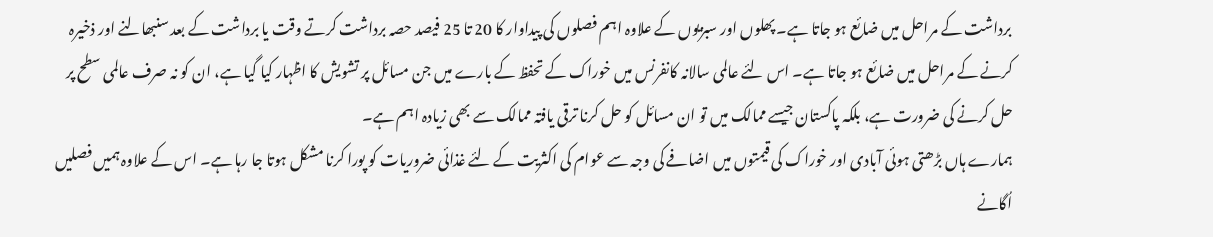برداشت کے مراحل میں ضائع ہو جاتا ہے۔ پھلوں اور سبزیوں کے علاوہ اہم فصلوں کی پیداوار کا 20 تا 25 فیصد حصہ برداشت کرتے وقت یا برداشت کے بعد سنبھالنے اور ذخیرہ کرنے کے مراحل میں ضائع ہو جاتا ہے۔ اس لئے عالمی سالانہ کانفرنس میں خوراک کے تحفظ کے بارے میں جن مسائل پر تشویش کا اظہار کیا گیا ہے، ان کو نہ صرف عالمی سطح پر حل کرنے کی ضرورت ہے، بلکہ پاکستان جیسے ممالک میں تو ان مسائل کو حل کرنا ترقی یافتہ ممالک سے بھی زیادہ اہم ہے۔
ہمارے ہاں بڑھتی ہوئی آبادی اور خوراک کی قیمتوں میں اضافے کی وجہ سے عوام کی اکثریت کے لئے غذائی ضروریات کو پورا کرنا مشکل ہوتا جا رہا ہے۔ اس کے علاوہ ہمیں فصلیں اُگانے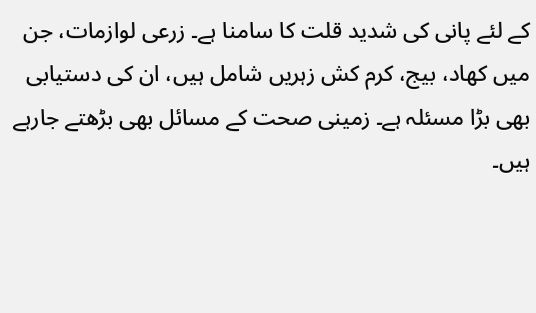کے لئے پانی کی شدید قلت کا سامنا ہے۔ زرعی لوازمات، جن میں کھاد، بیج، کرم کش زہریں شامل ہیں، ان کی دستیابی بھی بڑا مسئلہ ہے۔ زمینی صحت کے مسائل بھی بڑھتے جارہے ہیں۔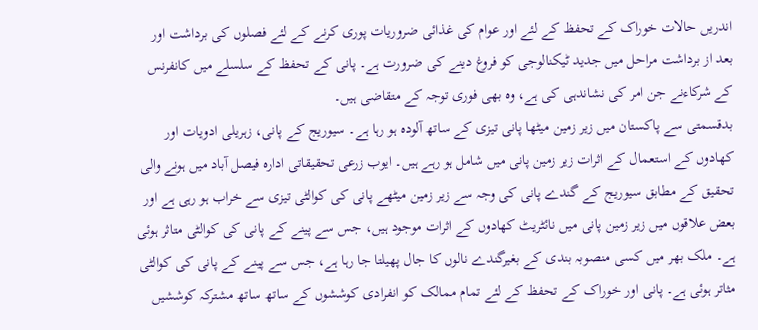اندریں حالات خوراک کے تحفظ کے لئے اور عوام کی غذائی ضروریات پوری کرنے کے لئے فصلوں کی برداشت اور بعد از برداشت مراحل میں جدید ٹیکنالوجی کو فروغ دینے کی ضرورت ہے۔ پانی کے تحفظ کے سلسلے میں کانفرنس کے شرکاءنے جن امر کی نشاندہی کی ہے، وہ بھی فوری توجہ کے متقاضی ہیں۔
بدقسمتی سے پاکستان میں زیر زمین میٹھا پانی تیزی کے ساتھ آلودہ ہو رہا ہے۔ سیوریج کے پانی، زہریلی ادویات اور کھادوں کے استعمال کے اثرات زیر زمین پانی میں شامل ہو رہے ہیں۔ ایوب زرعی تحقیقاتی ادارہ فیصل آباد میں ہونے والی تحقیق کے مطابق سیوریج کے گندے پانی کی وجہ سے زیر زمین میٹھے پانی کی کوالٹی تیزی سے خراب ہو رہی ہے اور بعض علاقوں میں زیر زمین پانی میں نائٹریٹ کھادوں کے اثرات موجود ہیں، جس سے پینے کے پانی کی کوالٹی متاثر ہوئی ہے۔ ملک بھر میں کسی منصوبہ بندی کے بغیرگندے نالوں کا جال پھیلتا جا رہا ہے، جس سے پینے کے پانی کی کوالٹی مثاتر ہوئی ہے۔ پانی اور خوراک کے تحفظ کے لئے تمام ممالک کو انفرادی کوششوں کے ساتھ ساتھ مشترکہ کوششیں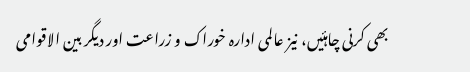بھی کرنی چاہئیں، نیز عالمی ادارہ خوراک و زراعت اور دیگر بین الاقوامی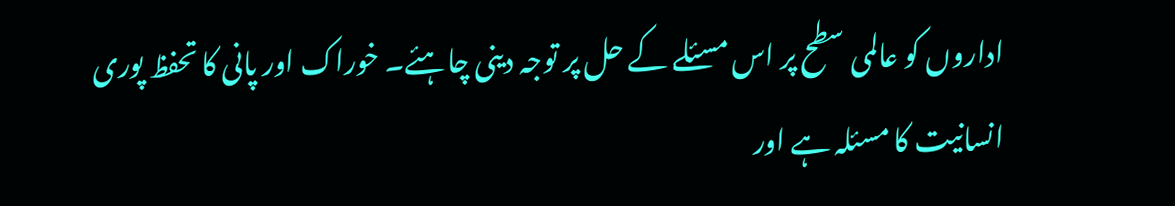اداروں کو عالمی سطح پر اس مسئلے کے حل پر توجہ دینی چاہئے۔ خوراک اور پانی کا تحفظ پوری انسانیت کا مسئلہ ہے اور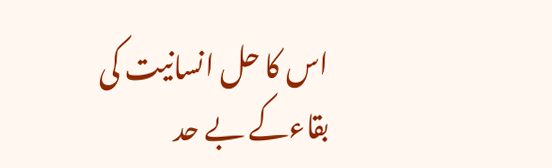اس کا حل انسانیت کی بقاءکے بے حد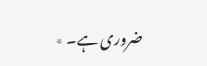ضروری ہے۔ ٭